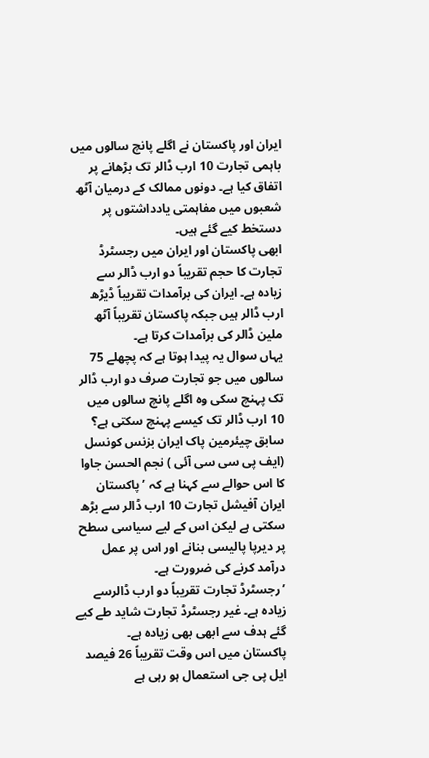ایران اور پاکستان نے اگلے پانچ سالوں میں باہمی تجارت 10 ارب ڈالر تک بڑھانے پر اتفاق کیا ہے۔ دونوں ممالک کے درمیان آٹھ شعبوں میں مفاہمتی یادداشتوں پر دستخط کیے گئے ہیں۔
ابھی پاکستان اور ایران میں رجسٹرڈ تجارت کا حجم تقریباً دو ارب ڈالر سے زیادہ ہے۔ ایران کی برآمدات تقریباً ڈیڑھ ارب ڈالر ہیں جبکہ پاکستان تقریباً آٹھ ملین ڈالر کی برآمدات کرتا ہے۔
یہاں سوال یہ پیدا ہوتا ہے کہ پچھلے 75 سالوں میں جو تجارت صرف دو ارب ڈالر تک پہنچ سکی وہ اگلے پانچ سالوں میں 10 ارب ڈالر تک کیسے پہنچ سکتی ہے؟
سابق چیئرمین پاک ایران بزنس کونسل (ایف پی سی سی آئی ) نجم الحسن جاوا کا اس حوالے سے کہنا ہے کہ ’پاکستان ایران آفیشل تجارت 10 ارب ڈالر سے بڑھ سکتی ہے لیکن اس کے لیے سیاسی سطح پر دیرپا پالیسی بنانے اور اس پر عمل درآمد کرنے کی ضرورت ہے۔
’رجسٹرڈ تجارت تقریباً دو ارب ڈالرسے زیادہ ہے۔ غیر رجسٹرڈ تجارت شاید طے کیے گئے ہدف سے ابھی بھی زیادہ ہے۔
پاکستان میں اس وقت تقریباً 26 فیصد ایل پی جی استعمال ہو رہی ہے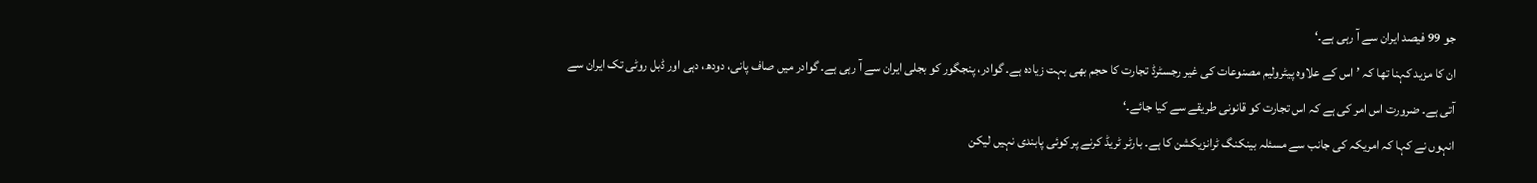جو 99 فیصد ایران سے آ رہی ہے۔‘
ان کا مزید کہنا تھا کہ ’اس کے علاوہ پیٹرولیم مصنوعات کی غیر رجسٹرڈ تجارت کا حجم بھی بہت زیادہ ہے۔ گوادر، پنجگور کو بجلی ایران سے آ رہی ہے۔ گوادر میں صاف پانی، دودھ، دہی اور ڈبل روٹی تک ایران سے آتی ہے۔ ضرورت اس امر کی ہے کہ اس تجارت کو قانونی طریقے سے کیا جائے۔‘
انہوں نے کہا کہ امریکہ کی جانب سے مسئلہ بینکنگ ٹرانزیکشن کا ہے۔ بارٹر ٹریڈ کرنے پر کوئی پابندی نہیں لیکن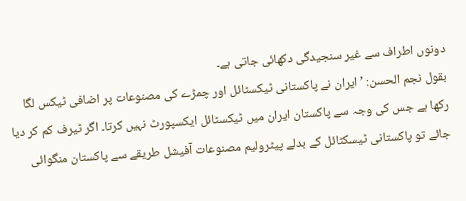دونوں اطراف سے غیر سنجیدگی دکھائی جاتی ہے۔
بقول نجم الحسن: ’ایران نے پاکستانی ٹیکسٹائل اور چمڑے کی مصنوعات پر اضافی ٹیکس لگا رکھا ہے جس کی وجہ سے پاکستان ایران میں ٹیکسٹائل ایکسپورٹ نہیں کرتا۔ اگر ٹیرف کم کر دیا جائے تو پاکستانی ٹیسکٹائل کے بدلے پیٹرولیم مصنوعات آفیشل طریقے سے پاکستان منگوائی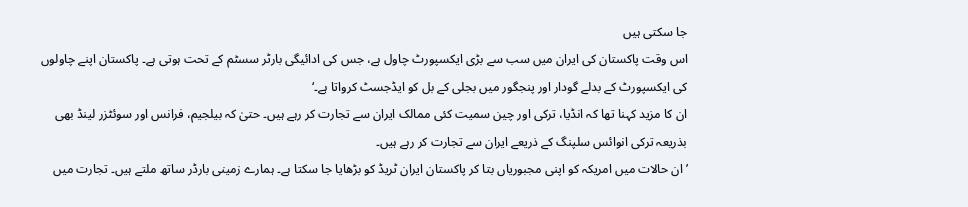جا سکتی ہیں
اس وقت پاکستان کی ایران میں سب سے بڑی ایکسپورٹ چاول ہے، جس کی ادائیگی بارٹر سسٹم کے تحت ہوتی ہے۔ پاکستان اپنے چاولوں کی ایکسپورٹ کے بدلے گودار اور پنجگور میں بجلی کے بل کو ایڈجسٹ کرواتا ہے۔‘
ان کا مزید کہنا تھا کہ انڈیا، ترکی اور چین سمیت کئی ممالک ایران سے تجارت کر رہے ہیں۔ حتیٰ کہ بیلجیم، فرانس اور سوئٹزر لینڈ بھی بذریعہ ترکی انوائس سلپنگ کے ذریعے ایران سے تجارت کر رہے ہیں۔
’ان حالات میں امریکہ کو اپنی مجبوریاں بتا کر پاکستان ایران ٹریڈ کو بڑھایا جا سکتا ہے۔ ہمارے زمینی بارڈر ساتھ ملتے ہیں۔ تجارت میں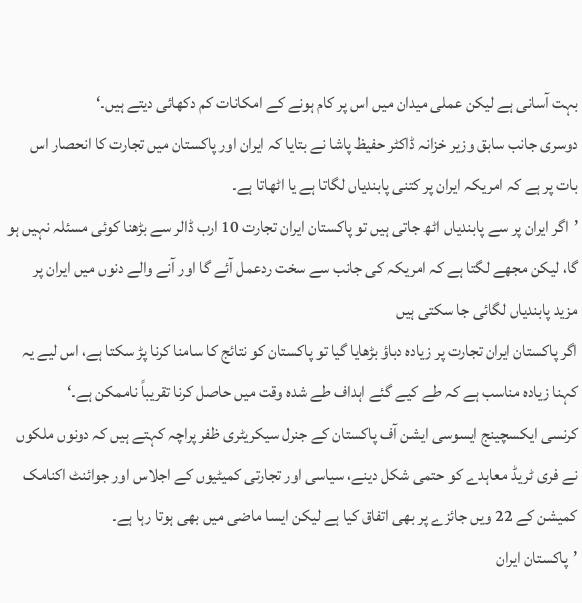بہت آسانی ہے لیکن عملی میدان میں اس پر کام ہونے کے امکانات کم دکھائی دیتے ہیں۔‘
دوسری جانب سابق وزیر خزانہ ڈاکٹر حفیظ پاشا نے بتایا کہ ایران اور پاکستان میں تجارت کا انحصار اس بات پر ہے کہ امریکہ ایران پر کتنی پابندیاں لگاتا ہے یا اٹھاتا ہے۔
’اگر ایران پر سے پابندیاں اٹھ جاتی ہیں تو پاکستان ایران تجارت 10 ارب ڈالر سے بڑھنا کوئی مسئلہ نہیں ہو گا، لیکن مجھے لگتا ہے کہ امریکہ کی جانب سے سخت ردعمل آئے گا اور آنے والے دنوں میں ایران پر مزید پابندیاں لگائی جا سکتی ہیں
اگر پاکستان ایران تجارت پر زیادہ دباؤ بڑھایا گیا تو پاکستان کو نتائج کا سامنا کرنا پڑ سکتا ہے، اس لیے یہ کہنا زیادہ مناسب ہے کہ طے کیے گئے اہداف طے شدہ وقت میں حاصل کرنا تقریباً ناممکن ہے۔‘
کرنسی ایکسچینج ایسوسی ایشن آف پاکستان کے جنرل سیکریٹری ظفر پراچہ کہتے ہیں کہ دونوں ملکوں نے فری ٹریڈ معاہدے کو حتمی شکل دینے، سیاسی اور تجارتی کمیٹیوں کے اجلاس اور جوائنٹ اکنامک کمیشن کے 22 ویں جائزے پر بھی اتفاق کیا ہے لیکن ایسا ماضی میں بھی ہوتا رہا ہے۔
’پاکستان ایران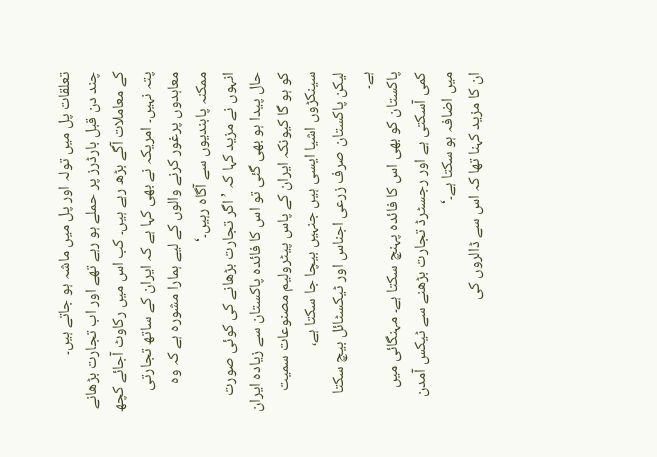تعلقات پل میں تولہ اور پل میں ماشہ ہو جاتے ہیں۔
چند دن قبل بارڈرز پر حملے ہو رہے تھے اور اب تجارت بڑھانے کے معاملات آگے بڑھ رہے ہیں۔ کب اس میں رکاوٹ آجائے کچھ پتہ نہیں۔ امریکہ نے بھی کہا ہے کہ ایران کے ساتھ تجارتی معاہدوں پرغور کرنے والوں کے لیے ہمارا مشورہ ہے کہ وہ ممکنہ پابندیوں سے آگاہ رہیں۔‘
انہوں نے مزید کہا کہ ’اگر تجارت بڑھانے کی کوئی صورت حال پیدا ہو بھی گئی تو اس کا فائدہ پاکستان سے زیادہ ایران کو ہو گا کیونکہ ایران کے پاس پیٹرولیم مصنوعات سمیت سینکڑوں اشیا ایسی ہیں جنہیں بیچا جا سکتا ہے،
لیکن پاکستان صرف زرعی اجناس اور ٹیکسٹائل بیچ سکتا ہے۔
پاکستان کو بھی اس کا فائدہ پہنچ سکتا ہے۔ مہنگائی میں کمی آسکتی ہے اور رجسٹرڈ تجارت بڑھنے سے ٹیکس آمدن میں اضافہ ہو سکتا ہے۔‘
ان کا مزید کہنا تھا کہ اس سے ڈالروں کی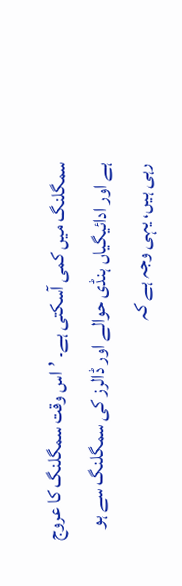سمگلنگ میں کمی آسکتی ہے۔ ’اس وقت سمگلنگ کا عروج ہے اور ادائیگیاں ہنڈی حوالے اور ڈالرز کی سمگلنگ سے ہو رہی ہیں، یہی وجہ ہے کہ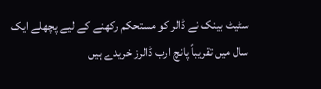سٹیٹ بینک نے ڈالر کو مستحکم رکھنے کے لیے پچھلے ایک سال میں تقریباً پانچ ارب ڈالرز خریدے ہیں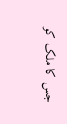جس کا ملک کو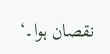نقصان ہوا۔‘